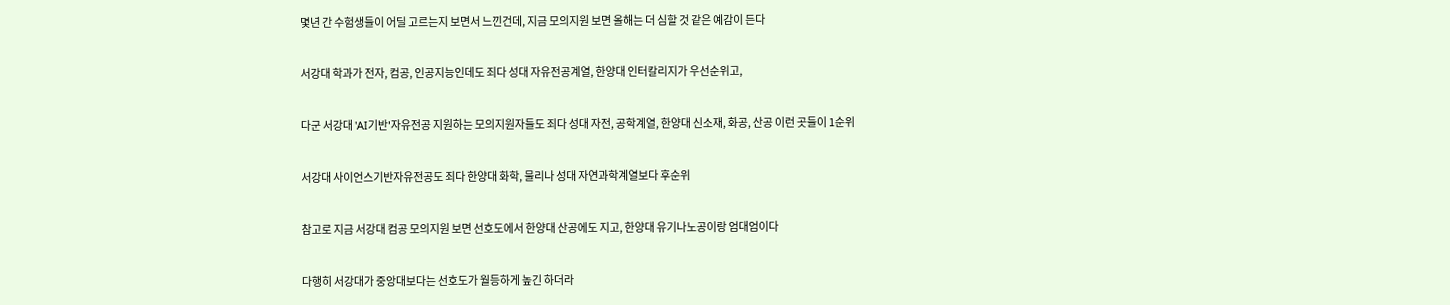몇년 간 수험생들이 어딜 고르는지 보면서 느낀건데, 지금 모의지원 보면 올해는 더 심할 것 같은 예감이 든다

서강대 학과가 전자, 컴공, 인공지능인데도 죄다 성대 자유전공계열, 한양대 인터칼리지가 우선순위고,

다군 서강대 'AI기반'자유전공 지원하는 모의지원자들도 죄다 성대 자전, 공학계열, 한양대 신소재, 화공, 산공 이런 곳들이 1순위

서강대 사이언스기반자유전공도 죄다 한양대 화학, 물리나 성대 자연과학계열보다 후순위

참고로 지금 서강대 컴공 모의지원 보면 선호도에서 한양대 산공에도 지고, 한양대 유기나노공이랑 엄대엄이다

다행히 서강대가 중앙대보다는 선호도가 월등하게 높긴 하더라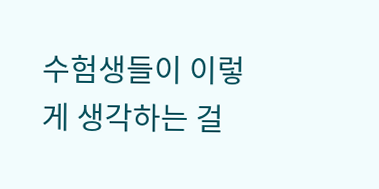수험생들이 이렇게 생각하는 걸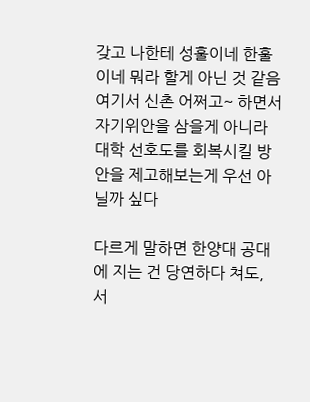갖고 나한테 성훌이네 한훌이네 뭐라 할게 아닌 것 같음
여기서 신촌 어쩌고~ 하면서 자기위안을 삼을게 아니라 대학 선호도를 회복시킬 방안을 제고해보는게 우선 아닐까 싶다

다르게 말하면 한양대 공대에 지는 건 당연하다 쳐도, 서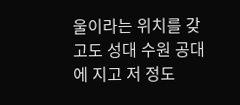울이라는 위치를 갖고도 성대 수원 공대에 지고 저 정도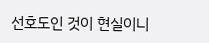선호도인 것이 현실이니